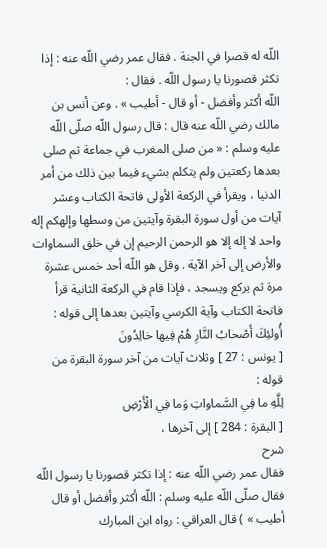اللّه له قصرا في الجنة . فقال عمر رضي اللّه عنه : إذا تكثر قصورنا يا رسول اللّه . فقال :
اللّه أكثر وأفضل - أو قال - أطيب » . وعن أنس بن مالك رضي اللّه عنه قال : قال رسول اللّه صلّى اللّه عليه وسلم : « من صلى المغرب في جماعة ثم صلى بعدها ركعتين ولم يتكلم بشيء فيما بين ذلك من أمر الدنيا ، ويقرأ في الركعة الأولى فاتحة الكتاب وعشر آيات من أول سورة البقرة وآيتين من وسطها وإلهكم إله واحد لا إله إلا هو الرحمن الرحيم إن في خلق السماوات والأرض إلى آخر الآية . وقل هو اللّه أحد خمس عشرة مرة ثم يركع ويسجد ، فإذا قام في الركعة الثانية قرأ فاتحة الكتاب وآية الكرسي وآيتين بعدها إلى قوله :
أُولئِكَ أَصْحابُ النَّارِ هُمْ فِيها خالِدُونَ
[ يونس : 27 ] وثلاث آيات من آخر سورة البقرة من قوله :
لِلَّهِ ما فِي السَّماواتِ وَما فِي الْأَرْضِ
[ البقرة : 284 ] إلى آخرها ،
شرح
فقال عمر رضي اللّه عنه : إذا تكثر قصورنا يا رسول اللّه فقال صلّى اللّه عليه وسلم : اللّه أكثر وأفضل أو قال أطيب » ) قال العراقي : رواه ابن المبارك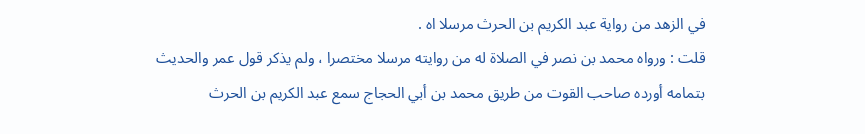في الزهد من رواية عبد الكريم بن الحرث مرسلا اه .
قلت : ورواه محمد بن نصر في الصلاة له من روايته مرسلا مختصرا ، ولم يذكر قول عمر والحديث بتمامه أورده صاحب القوت من طريق محمد بن أبي الحجاج سمع عبد الكريم بن الحرث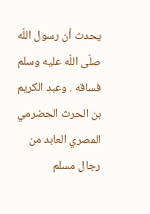يحدث أن رسول اللّه صلّى اللّه عليه وسلم فساقه . وعبد الكريم بن الحرث الحضرمي المصري العابد من رجال مسلم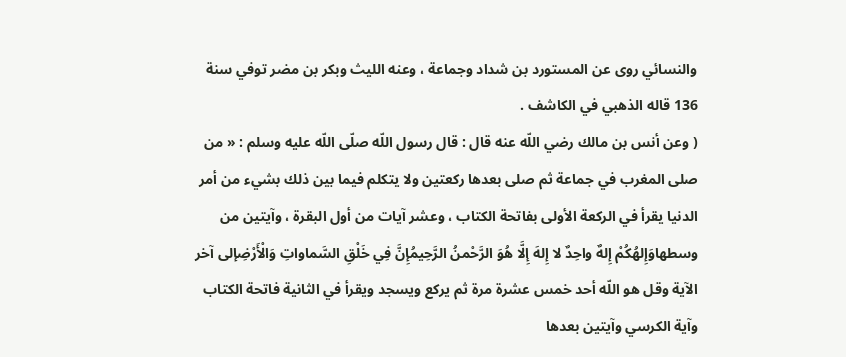والنسائي روى عن المستورد بن شداد وجماعة ، وعنه الليث وبكر بن مضر توفي سنة 136 قاله الذهبي في الكاشف .
( وعن أنس بن مالك رضي اللّه عنه قال : قال رسول اللّه صلّى اللّه عليه وسلم : « من صلى المغرب في جماعة ثم صلى بعدها ركعتين ولا يتكلم فيما بين ذلك بشيء من أمر الدنيا يقرأ في الركعة الأولى بفاتحة الكتاب ، وعشر آيات من أول البقرة ، وآيتين من وسطهاوَإِلهُكُمْ إِلهٌ واحِدٌ لا إِلهَ إِلَّا هُوَ الرَّحْمنُ الرَّحِيمُإِنَّ فِي خَلْقِ السَّماواتِ وَالْأَرْضِإلى آخر الآية وقل هو اللّه أحد خمس عشرة مرة ثم يركع ويسجد ويقرأ في الثانية فاتحة الكتاب وآية الكرسي وآيتين بعدها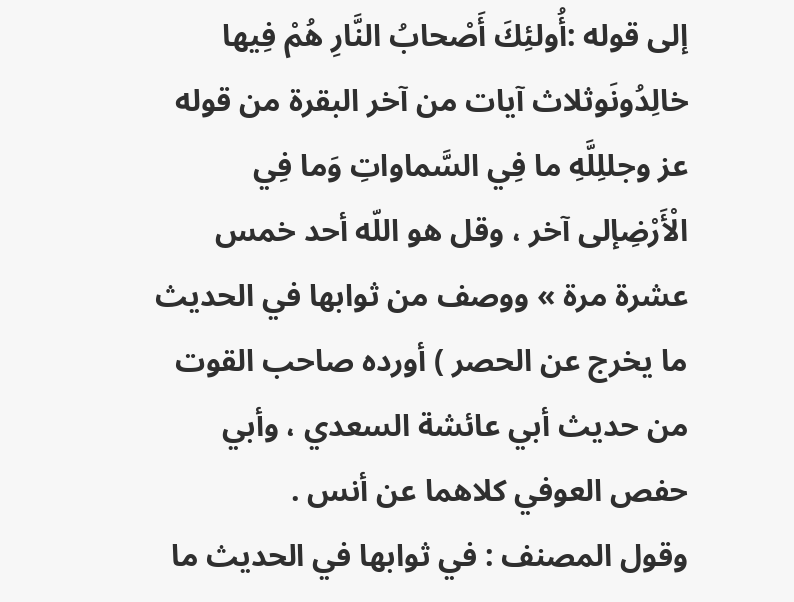إلى قوله :أُولئِكَ أَصْحابُ النَّارِ هُمْ فِيها خالِدُونَوثلاث آيات من آخر البقرة من قوله عز وجللِلَّهِ ما فِي السَّماواتِ وَما فِي الْأَرْضِإلى آخر ، وقل هو اللّه أحد خمس عشرة مرة » ووصف من ثوابها في الحديث ما يخرج عن الحصر ) أورده صاحب القوت من حديث أبي عائشة السعدي ، وأبي حفص العوفي كلاهما عن أنس .
وقول المصنف : في ثوابها في الحديث ما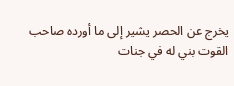يخرج عن الحصر يشير إلى ما أورده صاحب القوت بني له في جنات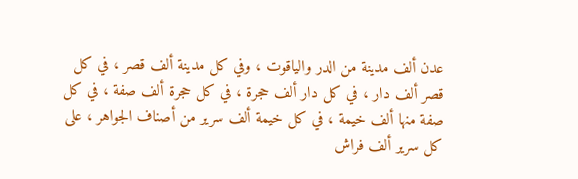عدن ألف مدينة من الدر والياقوت ، وفي كل مدينة ألف قصر ، في كل قصر ألف دار ، في كل دار ألف حجرة ، في كل حجرة ألف صفة ، في كل صفة منها ألف خيمة ، في كل خيمة ألف سرير من أصناف الجواهر ، على كل سرير ألف فراش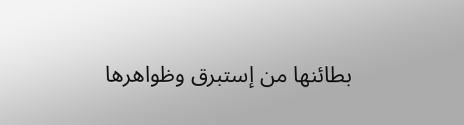بطائنها من إستبرق وظواهرها